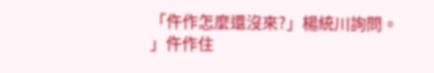「仵作怎麼還沒來?」楊統川詢問。
」仵作住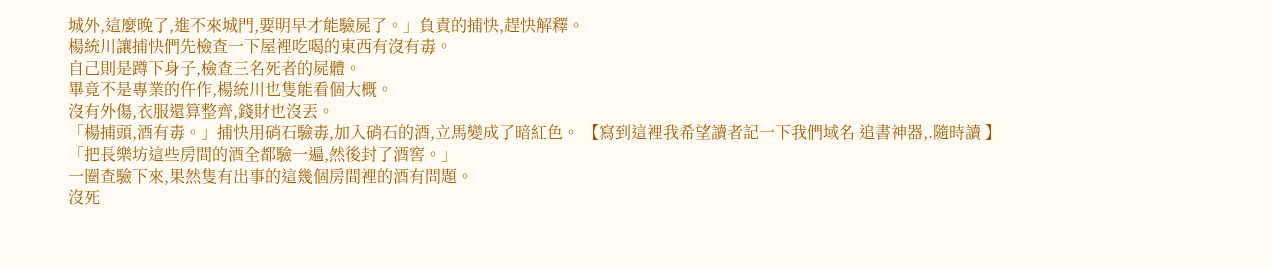城外,這麼晚了,進不來城門,要明早才能驗屍了。」負責的捕快,趕快解釋。
楊統川讓捕快們先檢查一下屋裡吃喝的東西有沒有毒。
自己則是蹲下身子,檢查三名死者的屍體。
畢竟不是專業的仵作,楊統川也隻能看個大概。
沒有外傷,衣服還算整齊,錢財也沒丟。
「楊捕頭,酒有毒。」捕快用硝石驗毒,加入硝石的酒,立馬變成了暗紅色。 【寫到這裡我希望讀者記一下我們域名 追書神器,.隨時讀 】
「把長樂坊這些房間的酒全都驗一遍,然後封了酒窖。」
一圈查驗下來,果然隻有出事的這幾個房間裡的酒有問題。
沒死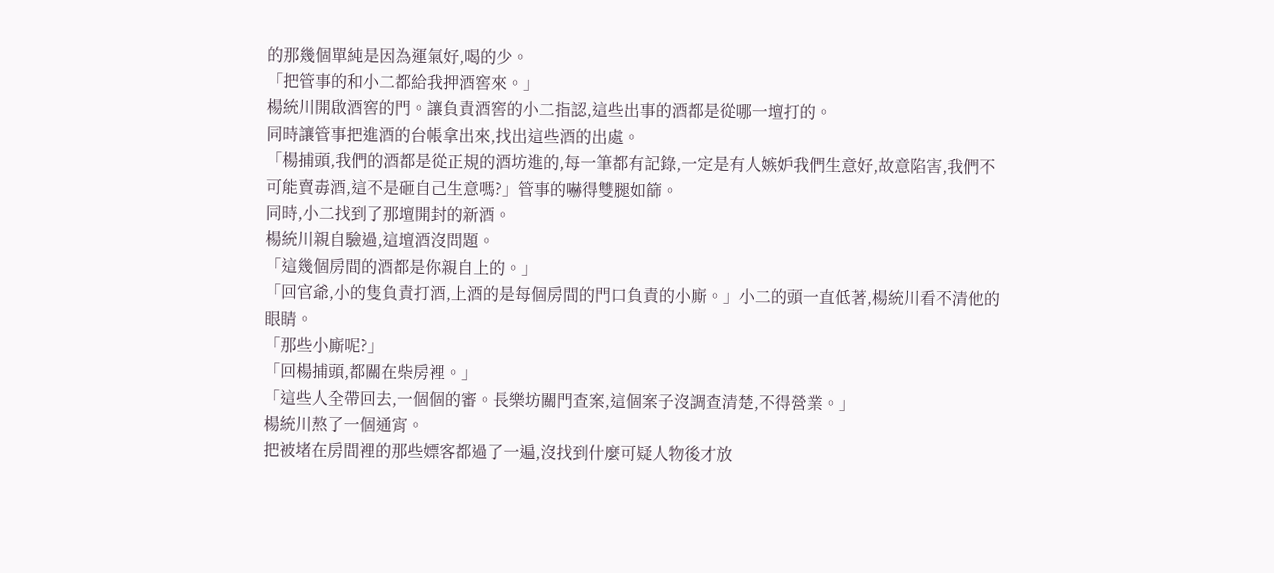的那幾個單純是因為運氣好,喝的少。
「把管事的和小二都給我押酒窖來。」
楊統川開啟酒窖的門。讓負責酒窖的小二指認,這些出事的酒都是從哪一壇打的。
同時讓管事把進酒的台帳拿出來,找出這些酒的出處。
「楊捕頭,我們的酒都是從正規的酒坊進的,每一筆都有記錄,一定是有人嫉妒我們生意好,故意陷害,我們不可能賣毒酒,這不是砸自己生意嗎?」管事的嚇得雙腿如篩。
同時,小二找到了那壇開封的新酒。
楊統川親自驗過,這壇酒沒問題。
「這幾個房間的酒都是你親自上的。」
「回官爺,小的隻負責打酒,上酒的是每個房間的門口負責的小廝。」小二的頭一直低著,楊統川看不清他的眼睛。
「那些小廝呢?」
「回楊捕頭,都關在柴房裡。」
「這些人全帶回去,一個個的審。長樂坊關門查案,這個案子沒調查清楚,不得營業。」
楊統川熬了一個通宵。
把被堵在房間裡的那些嫖客都過了一遍,沒找到什麼可疑人物後才放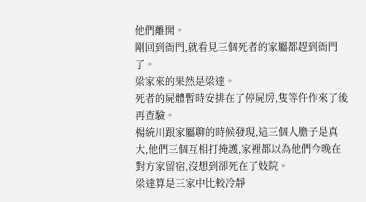他們離開。
剛回到衙門,就看見三個死者的家屬都趕到衙門了。
梁家來的果然是梁達。
死者的屍體暫時安排在了停屍房,隻等仵作來了後再查驗。
楊統川跟家屬聊的時候發現,這三個人膽子是真大,他們三個互相打掩護,家裡都以為他們今晚在對方家留宿,沒想到卻死在了妓院。
梁達算是三家中比較冷靜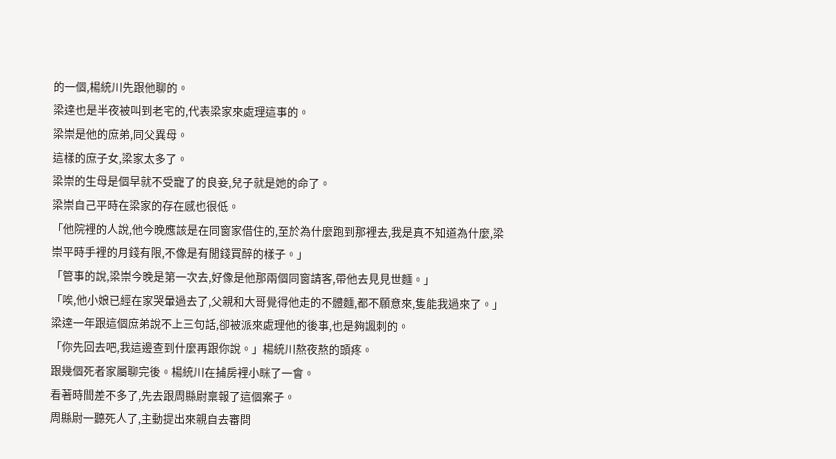的一個,楊統川先跟他聊的。
梁達也是半夜被叫到老宅的,代表梁家來處理這事的。
梁崇是他的庶弟,同父異母。
這樣的庶子女,梁家太多了。
梁崇的生母是個早就不受寵了的良妾,兒子就是她的命了。
梁崇自己平時在梁家的存在感也很低。
「他院裡的人說,他今晚應該是在同窗家借住的,至於為什麼跑到那裡去,我是真不知道為什麼,梁崇平時手裡的月錢有限,不像是有閒錢買醉的樣子。」
「管事的說,梁崇今晚是第一次去,好像是他那兩個同窗請客,帶他去見見世麵。」
「唉,他小娘已經在家哭暈過去了,父親和大哥覺得他走的不體麵,都不願意來,隻能我過來了。」梁達一年跟這個庶弟說不上三句話,卻被派來處理他的後事,也是夠諷刺的。
「你先回去吧,我這邊查到什麼再跟你說。」楊統川熬夜熬的頭疼。
跟幾個死者家屬聊完後。楊統川在捕房裡小眯了一會。
看著時間差不多了,先去跟周縣尉稟報了這個案子。
周縣尉一聽死人了,主動提出來親自去審問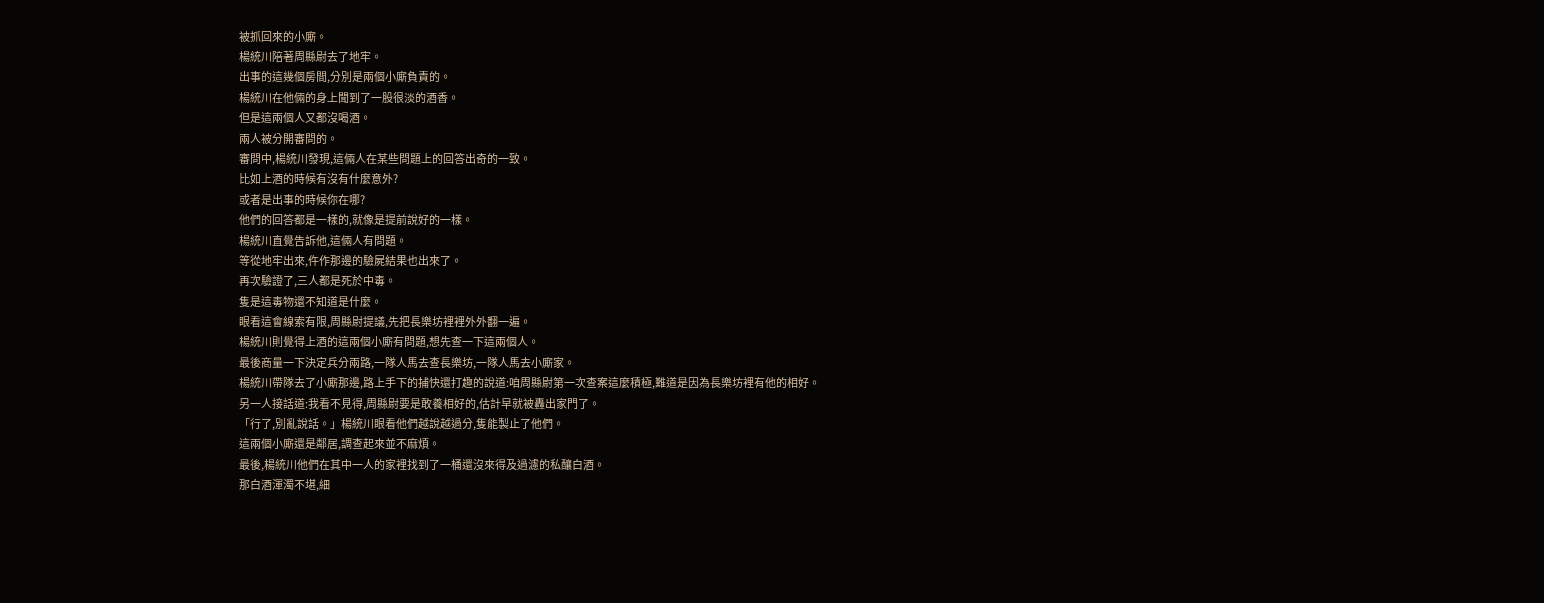被抓回來的小廝。
楊統川陪著周縣尉去了地牢。
出事的這幾個房間,分別是兩個小廝負責的。
楊統川在他倆的身上聞到了一股很淡的酒香。
但是這兩個人又都沒喝酒。
兩人被分開審問的。
審問中,楊統川發現,這倆人在某些問題上的回答出奇的一致。
比如上酒的時候有沒有什麼意外?
或者是出事的時候你在哪?
他們的回答都是一樣的,就像是提前說好的一樣。
楊統川直覺告訴他,這倆人有問題。
等從地牢出來,仵作那邊的驗屍結果也出來了。
再次驗證了,三人都是死於中毒。
隻是這毒物還不知道是什麼。
眼看這會線索有限,周縣尉提議,先把長樂坊裡裡外外翻一遍。
楊統川則覺得上酒的這兩個小廝有問題,想先查一下這兩個人。
最後商量一下決定兵分兩路,一隊人馬去查長樂坊,一隊人馬去小廝家。
楊統川帶隊去了小廝那邊,路上手下的捕快還打趣的說道:咱周縣尉第一次查案這麼積極,難道是因為長樂坊裡有他的相好。
另一人接話道:我看不見得,周縣尉要是敢養相好的,估計早就被轟出家門了。
「行了,別亂說話。」楊統川眼看他們越說越過分,隻能製止了他們。
這兩個小廝還是鄰居,調查起來並不麻煩。
最後,楊統川他們在其中一人的家裡找到了一桶還沒來得及過濾的私釀白酒。
那白酒渾濁不堪,細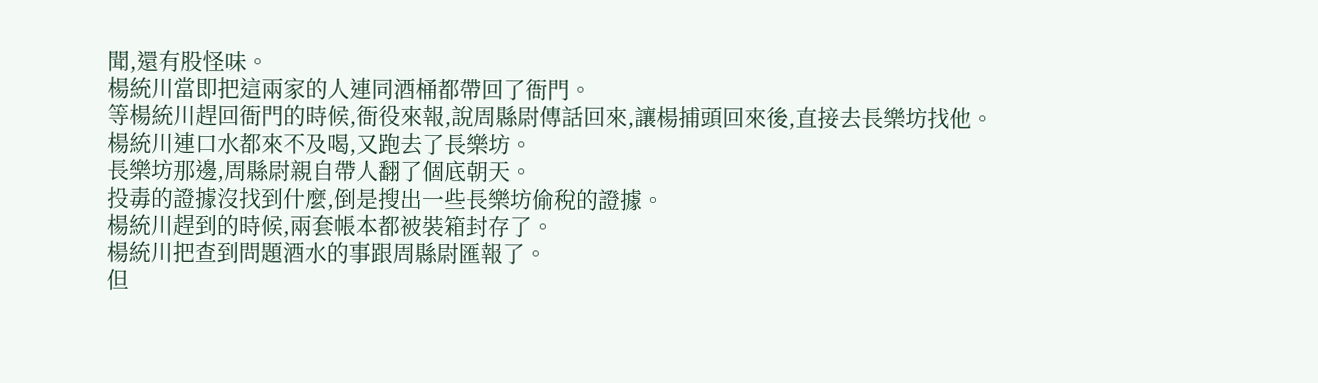聞,還有股怪味。
楊統川當即把這兩家的人連同酒桶都帶回了衙門。
等楊統川趕回衙門的時候,衙役來報,說周縣尉傳話回來,讓楊捕頭回來後,直接去長樂坊找他。
楊統川連口水都來不及喝,又跑去了長樂坊。
長樂坊那邊,周縣尉親自帶人翻了個底朝天。
投毒的證據沒找到什麼,倒是搜出一些長樂坊偷稅的證據。
楊統川趕到的時候,兩套帳本都被裝箱封存了。
楊統川把查到問題酒水的事跟周縣尉匯報了。
但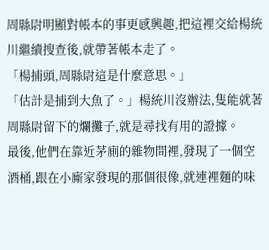周縣尉明顯對帳本的事更感興趣,把這裡交給楊統川繼續搜查後,就帶著帳本走了。
「楊捕頭,周縣尉這是什麼意思。」
「估計是捕到大魚了。」楊統川沒辦法,隻能就著周縣尉留下的爛攤子,就是尋找有用的證據。
最後,他們在靠近茅廁的雜物間裡,發現了一個空酒桶,跟在小廝家發現的那個很像,就連裡麵的味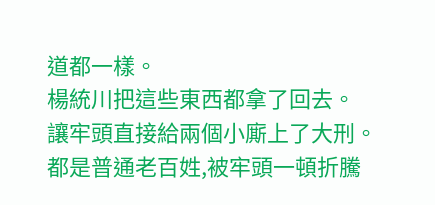道都一樣。
楊統川把這些東西都拿了回去。
讓牢頭直接給兩個小廝上了大刑。
都是普通老百姓,被牢頭一頓折騰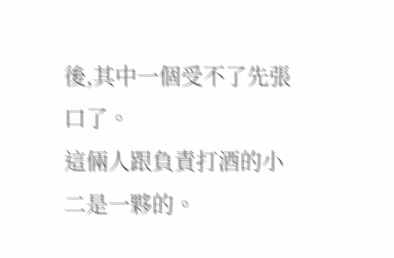後,其中一個受不了先張口了。
這倆人跟負責打酒的小二是一夥的。